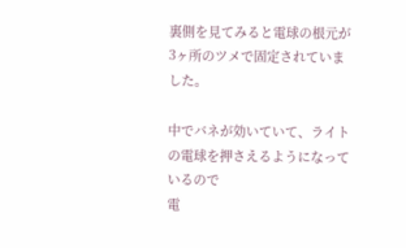裏側を見てみると電球の根元が3ヶ所のツメで固定されていました。

中でバネが効いていて、ライトの電球を押さえるようになっているので
電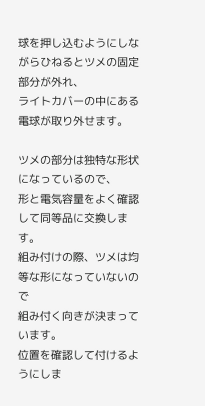球を押し込むようにしながらひねるとツメの固定部分が外れ、
ライトカバーの中にある電球が取り外せます。

ツメの部分は独特な形状になっているので、
形と電気容量をよく確認して同等品に交換します。
組み付けの際、ツメは均等な形になっていないので
組み付く向きが決まっています。
位置を確認して付けるようにしま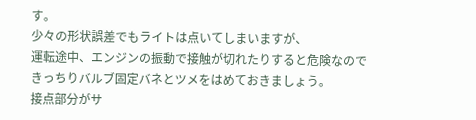す。
少々の形状誤差でもライトは点いてしまいますが、
運転途中、エンジンの振動で接触が切れたりすると危険なので
きっちりバルブ固定バネとツメをはめておきましょう。
接点部分がサ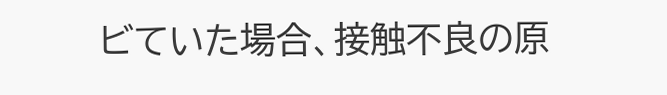ビていた場合、接触不良の原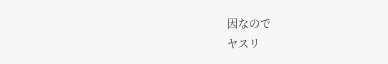因なので
ヤスリ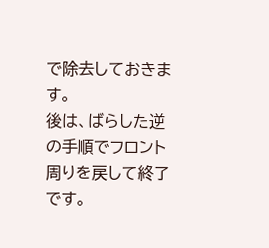で除去しておきます。
後は、ばらした逆の手順でフロント周りを戻して終了です。